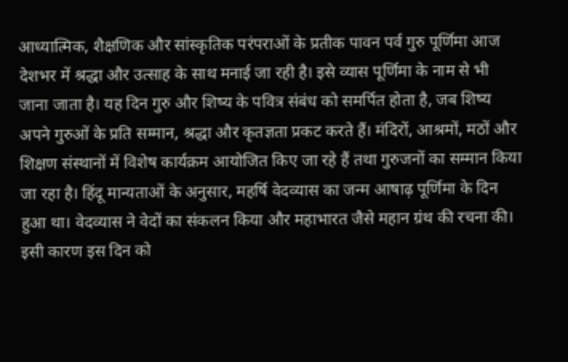आध्यात्मिक, शैक्षणिक और सांस्कृतिक परंपराओं के प्रतीक पावन पर्व गुरु पूर्णिमा आज देशभर में श्रद्धा और उत्साह के साथ मनाई जा रही है। इसे व्यास पूर्णिमा के नाम से भी जाना जाता है। यह दिन गुरु और शिष्य के पवित्र संबंध को समर्पित होता है, जब शिष्य अपने गुरुओं के प्रति सम्मान, श्रद्धा और कृतज्ञता प्रकट करते हैं। मंदिरों, आश्रमों, मठों और शिक्षण संस्थानों में विशेष कार्यक्रम आयोजित किए जा रहे हैं तथा गुरुजनों का सम्मान किया जा रहा है। हिंदू मान्यताओं के अनुसार, महर्षि वेदव्यास का जन्म आषाढ़ पूर्णिमा के दिन हुआ था। वेदव्यास ने वेदों का संकलन किया और महाभारत जैसे महान ग्रंथ की रचना की। इसी कारण इस दिन को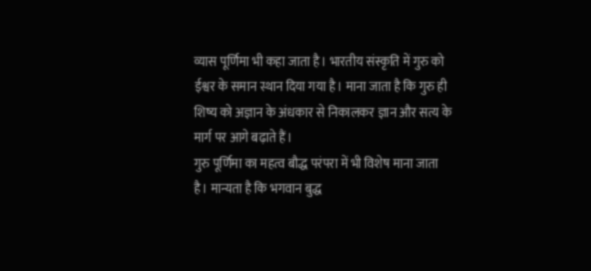व्यास पूर्णिमा भी कहा जाता है। भारतीय संस्कृति में गुरु को ईश्वर के समान स्थान दिया गया है। माना जाता है कि गुरु ही शिष्य को अज्ञान के अंधकार से निकालकर ज्ञान और सत्य के मार्ग पर आगे बढ़ाते हैं।
गुरु पूर्णिमा का महत्व बौद्ध परंपरा में भी विशेष माना जाता है। मान्यता है कि भगवान बुद्ध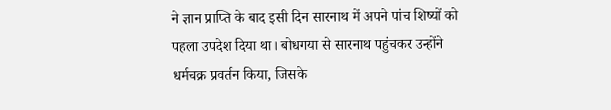ने ज्ञान प्राप्ति के बाद इसी दिन सारनाथ में अपने पांच शिष्यों को पहला उपदेश दिया था। बोधगया से सारनाथ पहुंचकर उन्होंने धर्मचक्र प्रवर्तन किया, जिसके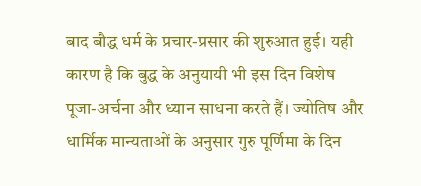बाद बौद्ध धर्म के प्रचार-प्रसार की शुरुआत हुई। यही कारण है कि बुद्ध के अनुयायी भी इस दिन विशेष पूजा-अर्चना और ध्यान साधना करते हैं। ज्योतिष और धार्मिक मान्यताओं के अनुसार गुरु पूर्णिमा के दिन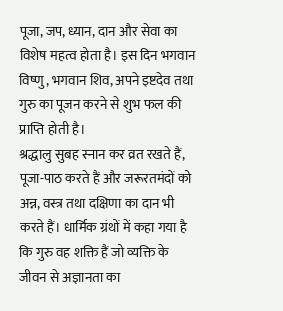पूजा, जप, ध्यान, दान और सेवा का विशेष महत्व होता है। इस दिन भगवान विष्णु, भगवान शिव, अपने इष्टदेव तथा गुरु का पूजन करने से शुभ फल की प्राप्ति होती है।
श्रद्धालु सुबह स्नान कर व्रत रखते हैं, पूजा-पाठ करते हैं और जरूरतमंदों को अन्न, वस्त्र तथा दक्षिणा का दान भी करते हैं। धार्मिक ग्रंथों में कहा गया है कि गुरु वह शक्ति हैं जो व्यक्ति के जीवन से अज्ञानता का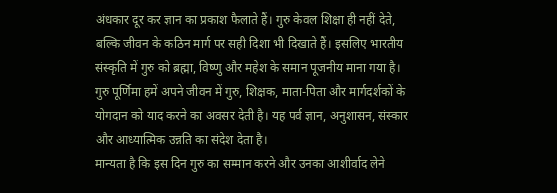अंधकार दूर कर ज्ञान का प्रकाश फैलाते हैं। गुरु केवल शिक्षा ही नहीं देते, बल्कि जीवन के कठिन मार्ग पर सही दिशा भी दिखाते हैं। इसलिए भारतीय संस्कृति में गुरु को ब्रह्मा, विष्णु और महेश के समान पूजनीय माना गया है। गुरु पूर्णिमा हमें अपने जीवन में गुरु, शिक्षक, माता-पिता और मार्गदर्शकों के योगदान को याद करने का अवसर देती है। यह पर्व ज्ञान, अनुशासन, संस्कार और आध्यात्मिक उन्नति का संदेश देता है।
मान्यता है कि इस दिन गुरु का सम्मान करने और उनका आशीर्वाद लेने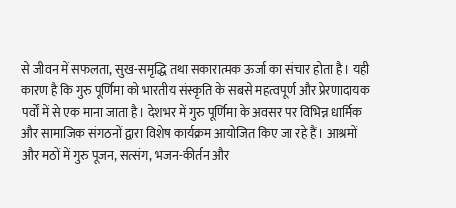से जीवन में सफलता, सुख-समृद्धि तथा सकारात्मक ऊर्जा का संचार होता है। यही कारण है कि गुरु पूर्णिमा को भारतीय संस्कृति के सबसे महत्वपूर्ण और प्रेरणादायक पर्वों में से एक माना जाता है। देशभर में गुरु पूर्णिमा के अवसर पर विभिन्न धार्मिक और सामाजिक संगठनों द्वारा विशेष कार्यक्रम आयोजित किए जा रहे हैं। आश्रमों और मठों में गुरु पूजन, सत्संग, भजन-कीर्तन और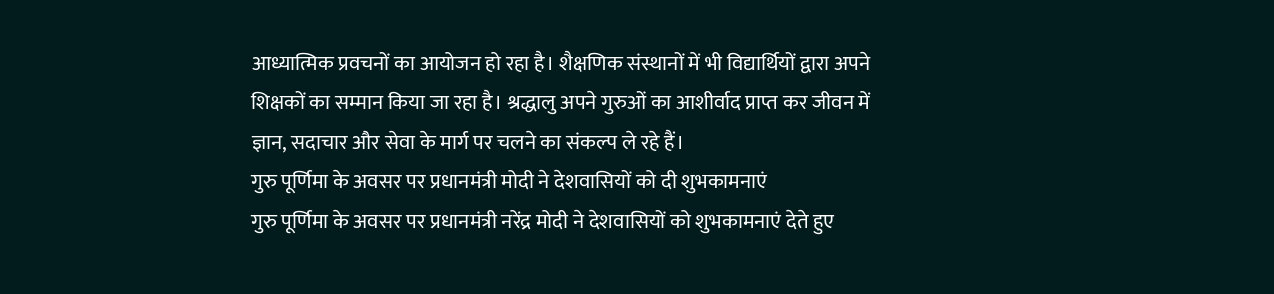आध्यात्मिक प्रवचनों का आयोजन हो रहा है। शैक्षणिक संस्थानों में भी विद्यार्थियों द्वारा अपने शिक्षकों का सम्मान किया जा रहा है। श्रद्धालु अपने गुरुओं का आशीर्वाद प्राप्त कर जीवन में ज्ञान, सदाचार और सेवा के मार्ग पर चलने का संकल्प ले रहे हैं।
गुरु पूर्णिमा के अवसर पर प्रधानमंत्री मोदी ने देशवासियों को दी शुभकामनाएं
गुरु पूर्णिमा के अवसर पर प्रधानमंत्री नरेंद्र मोदी ने देशवासियों को शुभकामनाएं देते हुए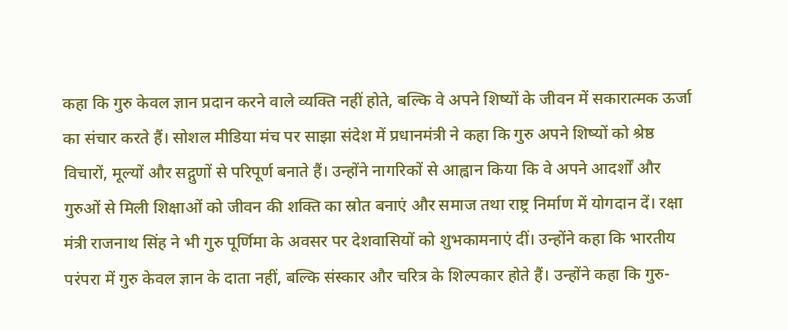कहा कि गुरु केवल ज्ञान प्रदान करने वाले व्यक्ति नहीं होते, बल्कि वे अपने शिष्यों के जीवन में सकारात्मक ऊर्जा का संचार करते हैं। सोशल मीडिया मंच पर साझा संदेश में प्रधानमंत्री ने कहा कि गुरु अपने शिष्यों को श्रेष्ठ विचारों, मूल्यों और सद्गुणों से परिपूर्ण बनाते हैं। उन्होंने नागरिकों से आह्वान किया कि वे अपने आदर्शों और गुरुओं से मिली शिक्षाओं को जीवन की शक्ति का स्रोत बनाएं और समाज तथा राष्ट्र निर्माण में योगदान दें। रक्षा मंत्री राजनाथ सिंह ने भी गुरु पूर्णिमा के अवसर पर देशवासियों को शुभकामनाएं दीं। उन्होंने कहा कि भारतीय परंपरा में गुरु केवल ज्ञान के दाता नहीं, बल्कि संस्कार और चरित्र के शिल्पकार होते हैं। उन्होंने कहा कि गुरु-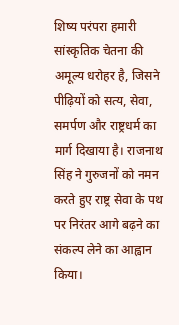शिष्य परंपरा हमारी सांस्कृतिक चेतना की अमूल्य धरोहर है, जिसने पीढ़ियों को सत्य, सेवा, समर्पण और राष्ट्रधर्म का मार्ग दिखाया है। राजनाथ सिंह ने गुरुजनों को नमन करते हुए राष्ट्र सेवा के पथ पर निरंतर आगे बढ़ने का संकल्प लेने का आह्वान किया।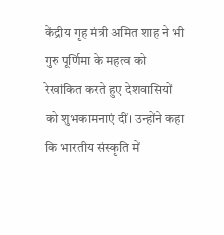केंद्रीय गृह मंत्री अमित शाह ने भी गुरु पूर्णिमा के महत्व को रेखांकित करते हुए देशवासियों को शुभकामनाएं दीं। उन्होंने कहा कि भारतीय संस्कृति में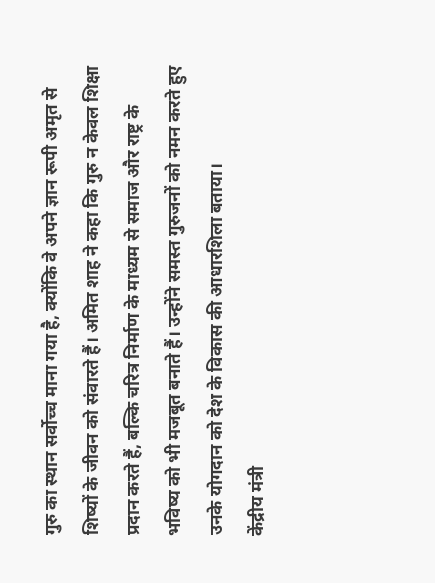गुरु का स्थान सर्वोच्च माना गया है, क्योंकि वे अपने ज्ञान रूपी अमृत से शिष्यों के जीवन को संवारते हैं। अमित शाह ने कहा कि गुरु न केवल शिक्षा प्रदान करते हैं, बल्कि चरित्र निर्माण के माध्यम से समाज और राष्ट्र के भविष्य को भी मजबूत बनाते हैं। उन्होंने समस्त गुरुजनों को नमन करते हुए उनके योगदान को देश के विकास की आधारशिला बताया।
केंद्रीय मंत्री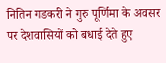नितिन गडकरी ने गुरु पूर्णिमा के अवसर पर देशवासियों को बधाई देते हुए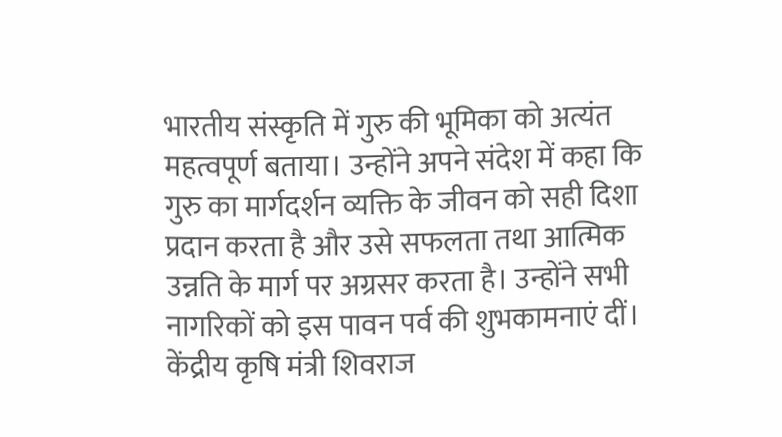भारतीय संस्कृति में गुरु की भूमिका को अत्यंत महत्वपूर्ण बताया। उन्होंने अपने संदेश में कहा कि गुरु का मार्गदर्शन व्यक्ति के जीवन को सही दिशा प्रदान करता है और उसे सफलता तथा आत्मिक उन्नति के मार्ग पर अग्रसर करता है। उन्होंने सभी नागरिकों को इस पावन पर्व की शुभकामनाएं दीं।
केंद्रीय कृषि मंत्री शिवराज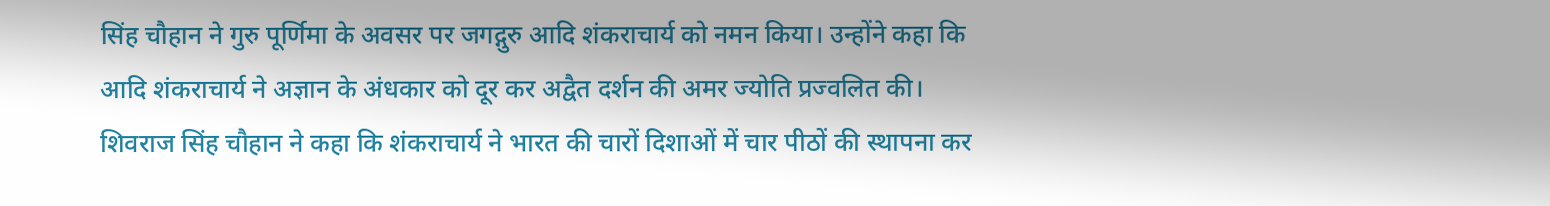सिंह चौहान ने गुरु पूर्णिमा के अवसर पर जगद्गुरु आदि शंकराचार्य को नमन किया। उन्होंने कहा कि आदि शंकराचार्य ने अज्ञान के अंधकार को दूर कर अद्वैत दर्शन की अमर ज्योति प्रज्वलित की। शिवराज सिंह चौहान ने कहा कि शंकराचार्य ने भारत की चारों दिशाओं में चार पीठों की स्थापना कर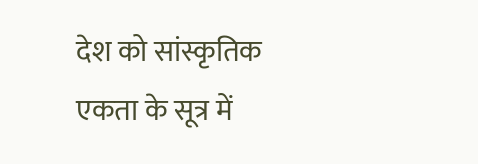देश को सांस्कृतिक एकता के सूत्र में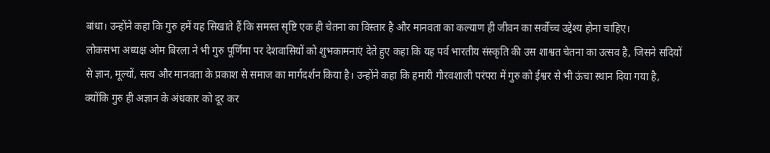बांधा। उन्होंने कहा कि गुरु हमें यह सिखाते हैं कि समस्त सृष्टि एक ही चेतना का विस्तार है और मानवता का कल्याण ही जीवन का सर्वोच्च उद्देश्य होना चाहिए।
लोकसभा अध्यक्ष ओम बिरला ने भी गुरु पूर्णिमा पर देशवासियों को शुभकामनाएं देते हुए कहा कि यह पर्व भारतीय संस्कृति की उस शाश्वत चेतना का उत्सव है, जिसने सदियों से ज्ञान, मूल्यों, सत्य और मानवता के प्रकाश से समाज का मार्गदर्शन किया है। उन्होंने कहा कि हमारी गौरवशाली परंपरा में गुरु को ईश्वर से भी ऊंचा स्थान दिया गया है, क्योंकि गुरु ही अज्ञान के अंधकार को दूर कर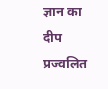ज्ञान का दीप प्रज्वलित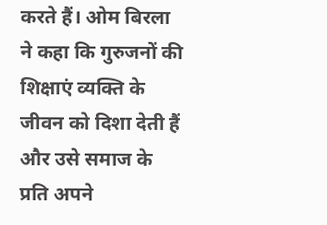करते हैं। ओम बिरला ने कहा कि गुरुजनों की शिक्षाएं व्यक्ति के जीवन को दिशा देती हैं और उसे समाज के प्रति अपने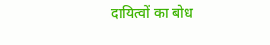दायित्वों का बोध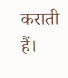कराती हैं।